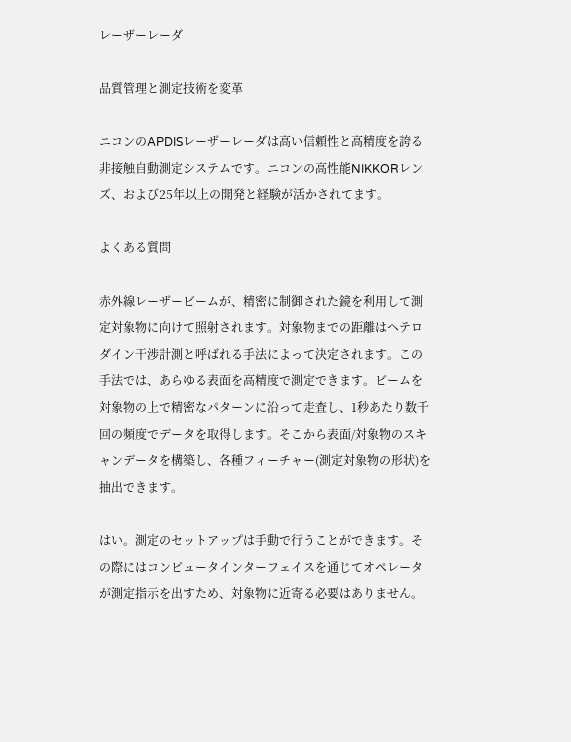レーザーレーダ

品質管理と測定技術を変革

ニコンのAPDISレーザーレーダは高い信頼性と高精度を誇る非接触自動測定システムです。ニコンの高性能NIKKORレンズ、および25年以上の開発と経験が活かされてます。

よくある質問

赤外線レーザービームが、精密に制御された鏡を利用して測定対象物に向けて照射されます。対象物までの距離はヘテロダイン干渉計測と呼ばれる手法によって決定されます。この手法では、あらゆる表面を高精度で測定できます。ビームを対象物の上で精密なパターンに沿って走査し、1秒あたり数千回の頻度でデータを取得します。そこから表面/対象物のスキャンデータを構築し、各種フィーチャー(測定対象物の形状)を抽出できます。

はい。測定のセットアップは手動で行うことができます。その際にはコンピュータインターフェイスを通じてオペレータが測定指示を出すため、対象物に近寄る必要はありません。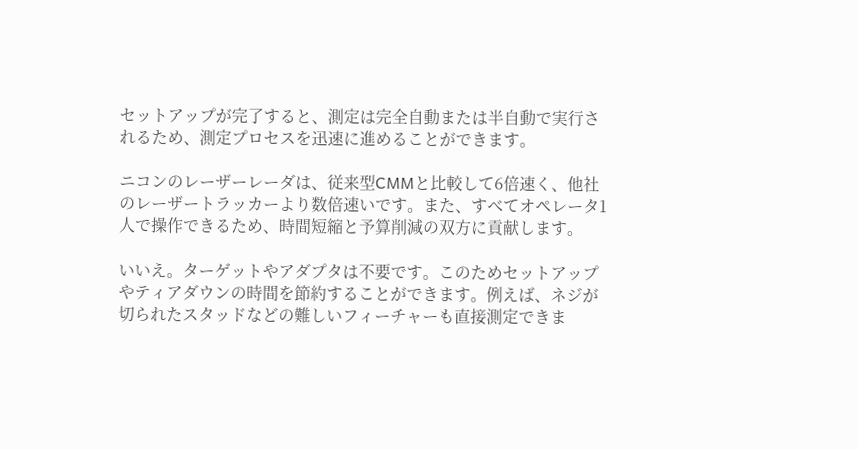セットアップが完了すると、測定は完全自動または半自動で実行されるため、測定プロセスを迅速に進めることができます。

ニコンのレーザーレーダは、従来型CMMと比較して6倍速く、他社のレーザートラッカーより数倍速いです。また、すべてオペレータ1人で操作できるため、時間短縮と予算削減の双方に貢献します。

いいえ。ターゲットやアダプタは不要です。このためセットアップやティアダウンの時間を節約することができます。例えば、ネジが切られたスタッドなどの難しいフィーチャーも直接測定できま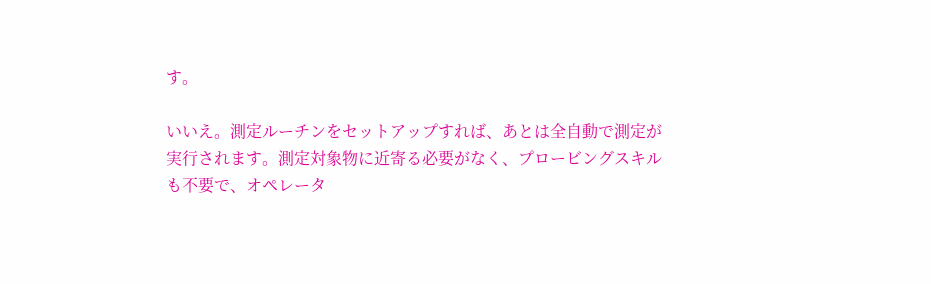す。

いいえ。測定ルーチンをセットアップすれば、あとは全自動で測定が実行されます。測定対象物に近寄る必要がなく、プロービングスキルも不要で、オペレータ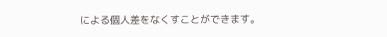による個人差をなくすことができます。